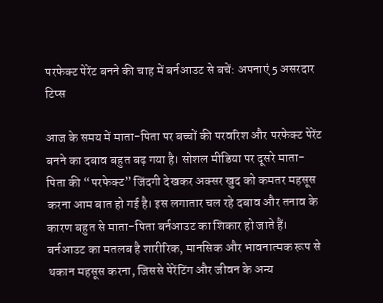परफेक्ट पेरेंट बनने की चाह में बर्नआउट से बचें: अपनाएं 5 असरदार टिप्स

आज के समय में माता-पिता पर बच्चों की परवरिश और परफेक्ट पेरेंट बनने का दबाव बहुत बढ़ गया है। सोशल मीडिया पर दूसरे माता-पिता की “परफेक्ट” जिंदगी देखकर अक्सर खुद को कमतर महसूस करना आम बात हो गई है। इस लगातार चल रहे दबाव और तनाव के कारण बहुत से माता-पिता बर्नआउट का शिकार हो जाते हैं। बर्नआउट का मतलब है शारीरिक, मानसिक और भावनात्मक रूप से थकान महसूस करना, जिससे पेरेंटिंग और जीवन के अन्य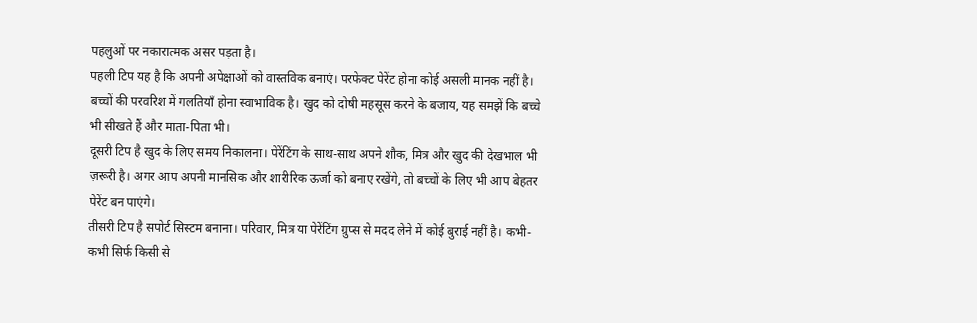पहलुओं पर नकारात्मक असर पड़ता है।
पहली टिप यह है कि अपनी अपेक्षाओं को वास्तविक बनाएं। परफेक्ट पेरेंट होना कोई असली मानक नहीं है। बच्चों की परवरिश में गलतियाँ होना स्वाभाविक है। खुद को दोषी महसूस करने के बजाय, यह समझें कि बच्चे भी सीखते हैं और माता-पिता भी।
दूसरी टिप है खुद के लिए समय निकालना। पेरेंटिंग के साथ-साथ अपने शौक, मित्र और खुद की देखभाल भी ज़रूरी है। अगर आप अपनी मानसिक और शारीरिक ऊर्जा को बनाए रखेंगे, तो बच्चों के लिए भी आप बेहतर पेरेंट बन पाएंगे।
तीसरी टिप है सपोर्ट सिस्टम बनाना। परिवार, मित्र या पेरेंटिंग ग्रुप्स से मदद लेने में कोई बुराई नहीं है। कभी-कभी सिर्फ किसी से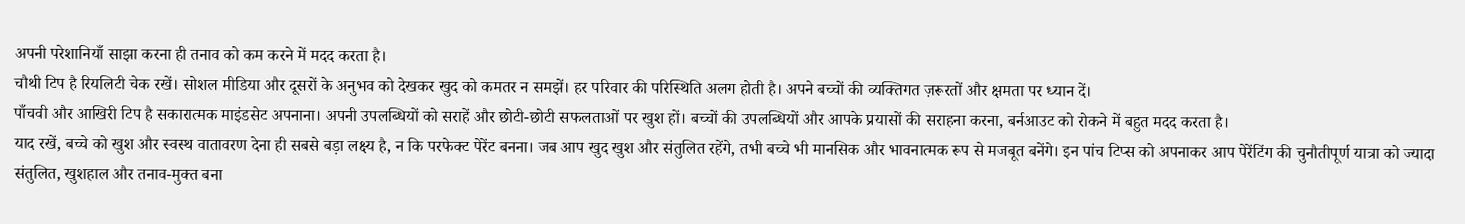अपनी परेशानियाँ साझा करना ही तनाव को कम करने में मदद करता है।
चौथी टिप है रियलिटी चेक रखें। सोशल मीडिया और दूसरों के अनुभव को देखकर खुद को कमतर न समझें। हर परिवार की परिस्थिति अलग होती है। अपने बच्चों की व्यक्तिगत ज़रूरतों और क्षमता पर ध्यान दें।
पाँचवी और आखिरी टिप है सकारात्मक माइंडसेट अपनाना। अपनी उपलब्धियों को सराहें और छोटी-छोटी सफलताओं पर खुश हों। बच्चों की उपलब्धियों और आपके प्रयासों की सराहना करना, बर्नआउट को रोकने में बहुत मदद करता है।
याद रखें, बच्चे को खुश और स्वस्थ वातावरण देना ही सबसे बड़ा लक्ष्य है, न कि परफेक्ट पेरेंट बनना। जब आप खुद खुश और संतुलित रहेंगे, तभी बच्चे भी मानसिक और भावनात्मक रूप से मजबूत बनेंगे। इन पांच टिप्स को अपनाकर आप पेरेंटिंग की चुनौतीपूर्ण यात्रा को ज्यादा संतुलित, खुशहाल और तनाव-मुक्त बना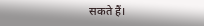सकते हैं।